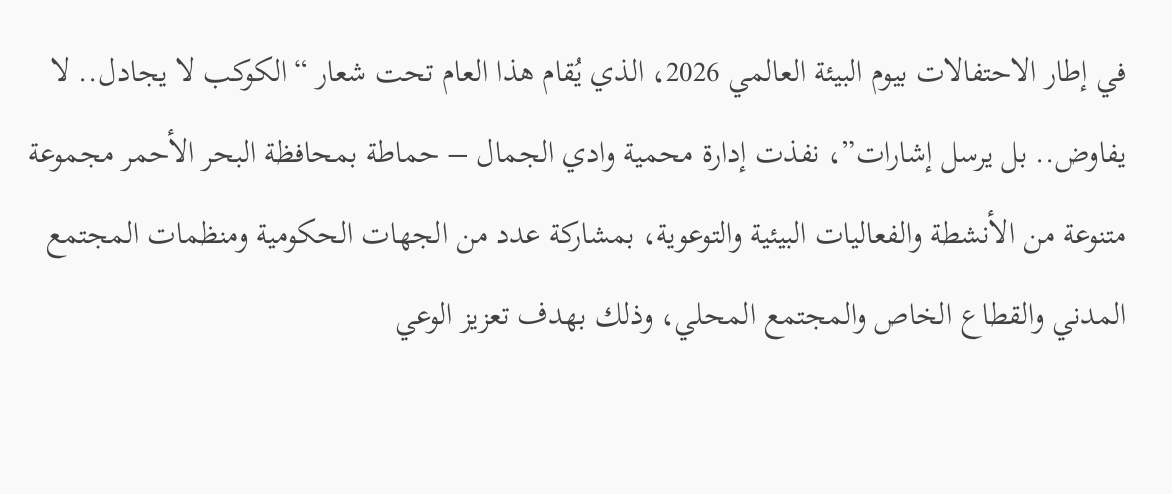في إطار الاحتفالات بيوم البيئة العالمي 2026، الذي يُقام هذا العام تحت شعار “الكوكب لا يجادل.. لا يفاوض.. بل يرسل إشارات”، نفذت إدارة محمية وادي الجمال – حماطة بمحافظة البحر الأحمر مجموعة متنوعة من الأنشطة والفعاليات البيئية والتوعوية، بمشاركة عدد من الجهات الحكومية ومنظمات المجتمع المدني والقطاع الخاص والمجتمع المحلي، وذلك بهدف تعزيز الوعي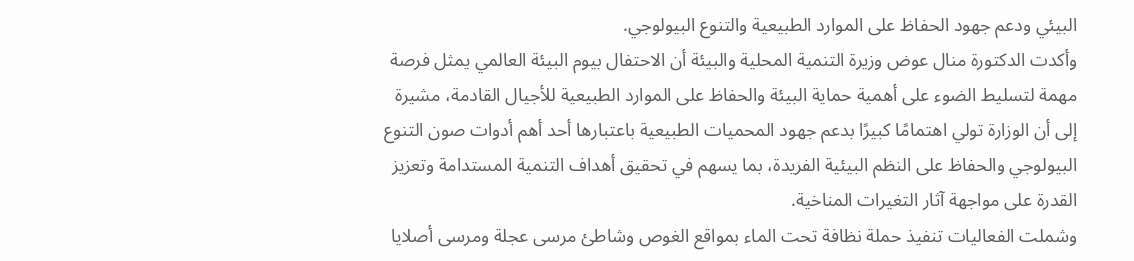البيئي ودعم جهود الحفاظ على الموارد الطبيعية والتنوع البيولوجي.
وأكدت الدكتورة منال عوض وزيرة التنمية المحلية والبيئة أن الاحتفال بيوم البيئة العالمي يمثل فرصة مهمة لتسليط الضوء على أهمية حماية البيئة والحفاظ على الموارد الطبيعية للأجيال القادمة، مشيرة إلى أن الوزارة تولي اهتمامًا كبيرًا بدعم جهود المحميات الطبيعية باعتبارها أحد أهم أدوات صون التنوع البيولوجي والحفاظ على النظم البيئية الفريدة، بما يسهم في تحقيق أهداف التنمية المستدامة وتعزيز القدرة على مواجهة آثار التغيرات المناخية.
وشملت الفعاليات تنفيذ حملة نظافة تحت الماء بمواقع الغوص وشاطئ مرسى عجلة ومرسى أصلايا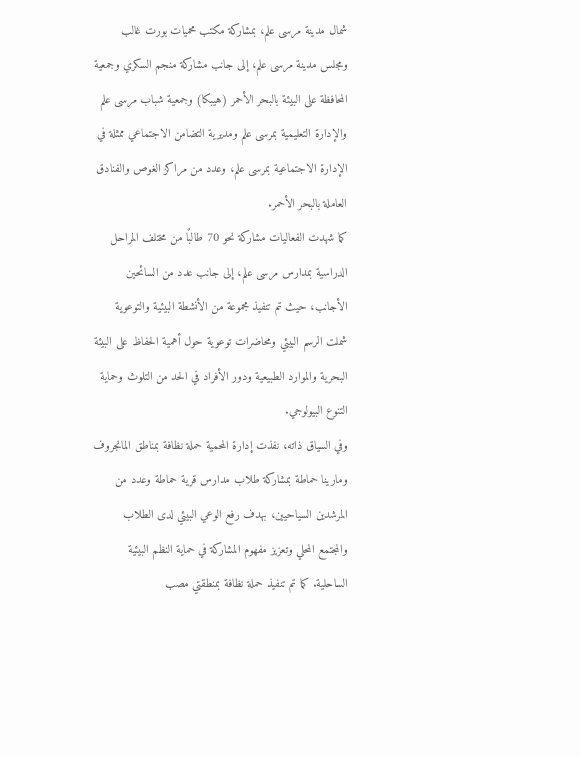شمال مدينة مرسى علم، بمشاركة مكتب محميات بورت غالب ومجلس مدينة مرسى علم، إلى جانب مشاركة منجم السكري وجمعية المحافظة على البيئة بالبحر الأحمر (هيبكا) وجمعية شباب مرسى علم والإدارة التعليمية بمرسى علم ومديرية التضامن الاجتماعي ممثلة في الإدارة الاجتماعية بمرسى علم، وعدد من مراكز الغوص والفنادق العاملة بالبحر الأحمر.
كما شهدت الفعاليات مشاركة نحو 70 طالبًا من مختلف المراحل الدراسية بمدارس مرسى علم، إلى جانب عدد من السائحين الأجانب، حيث تم تنفيذ مجموعة من الأنشطة البيئية والتوعوية شملت الرسم البيئي ومحاضرات توعوية حول أهمية الحفاظ على البيئة البحرية والموارد الطبيعية ودور الأفراد في الحد من التلوث وحماية التنوع البيولوجي.
وفي السياق ذاته، نفذت إدارة المحمية حملة نظافة بمناطق المانجروف ومارينا حماطة بمشاركة طلاب مدارس قرية حماطة وعدد من المرشدين السياحيين، بهدف رفع الوعي البيئي لدى الطلاب والمجتمع المحلي وتعزيز مفهوم المشاركة في حماية النظم البيئية الساحلية. كما تم تنفيذ حملة نظافة بمنطقتي مصب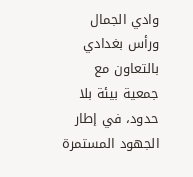وادي الجمال ورأس بغدادي بالتعاون مع جمعية بيئة بلا حدود، في إطار الجهود المستمرة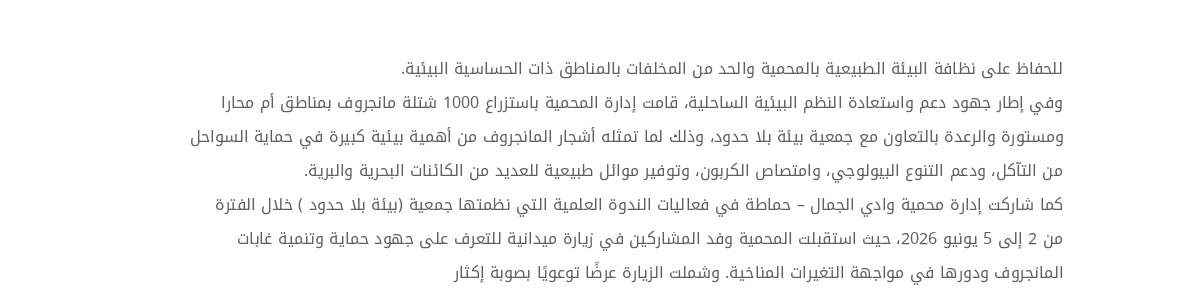للحفاظ على نظافة البيئة الطبيعية بالمحمية والحد من المخلفات بالمناطق ذات الحساسية البيئية.
وفي إطار جهود دعم واستعادة النظم البيئية الساحلية، قامت إدارة المحمية باستزراع 1000 شتلة مانجروف بمناطق أم محارا ومستورة والرعدة بالتعاون مع جمعية بيئة بلا حدود، وذلك لما تمثله أشجار المانجروف من أهمية بيئية كبيرة في حماية السواحل من التآكل، ودعم التنوع البيولوجي، وامتصاص الكربون، وتوفير موائل طبيعية للعديد من الكائنات البحرية والبرية.
كما شاركت إدارة محمية وادي الجمال – حماطة في فعاليات الندوة العلمية التي نظمتها جمعية (بيئة بلا حدود ) خلال الفترة من 2 إلى 5 يونيو 2026، حيث استقبلت المحمية وفد المشاركين في زيارة ميدانية للتعرف على جهود حماية وتنمية غابات المانجروف ودورها في مواجهة التغيرات المناخية. وشملت الزيارة عرضًا توعويًا بصوبة إكثار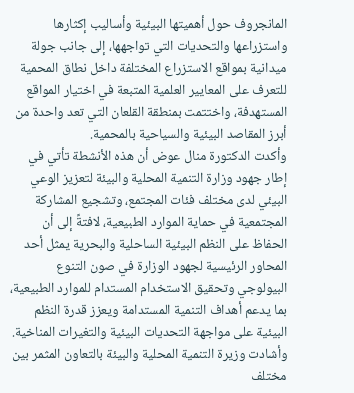المانجروف حول أهميتها البيئية وأساليب إكثارها واستزراعها والتحديات التي تواجهها، إلى جانب جولة ميدانية بمواقع الاستزراع المختلفة داخل نطاق المحمية للتعرف على المعايير العلمية المتبعة في اختيار المواقع المستهدفة، واختتمت بمنطقة القلعان التي تعد واحدة من أبرز المقاصد البيئية والسياحية بالمحمية.
وأكدت الدكتورة منال عوض أن هذه الأنشطة تأتي في إطار جهود وزارة التنمية المحلية والبيئة لتعزيز الوعي البيئي لدى مختلف فئات المجتمع، وتشجيع المشاركة المجتمعية في حماية الموارد الطبيعية، لافتةً إلى أن الحفاظ على النظم البيئية الساحلية والبحرية يمثل أحد المحاور الرئيسية لجهود الوزارة في صون التنوع البيولوجي وتحقيق الاستخدام المستدام للموارد الطبيعية، بما يدعم أهداف التنمية المستدامة ويعزز قدرة النظم البيئية على مواجهة التحديات البيئية والتغيرات المناخية.
وأشادت وزيرة التنمية المحلية والبيئة بالتعاون المثمر بين مختلف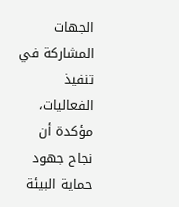الجهات المشاركة في تنفيذ الفعاليات، مؤكدة أن نجاح جهود حماية البيئة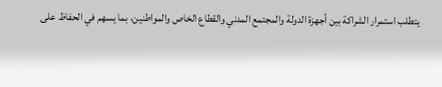يتطلب استمرار الشراكة بين أجهزة الدولة والمجتمع المدني والقطاع الخاص والمواطنين، بما يسهم في الحفاظ على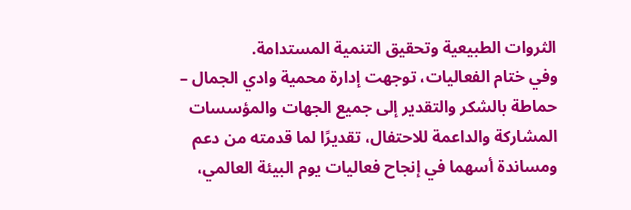الثروات الطبيعية وتحقيق التنمية المستدامة.
وفي ختام الفعاليات، توجهت إدارة محمية وادي الجمال – حماطة بالشكر والتقدير إلى جميع الجهات والمؤسسات المشاركة والداعمة للاحتفال، تقديرًا لما قدمته من دعم ومساندة أسهما في إنجاح فعاليات يوم البيئة العالمي،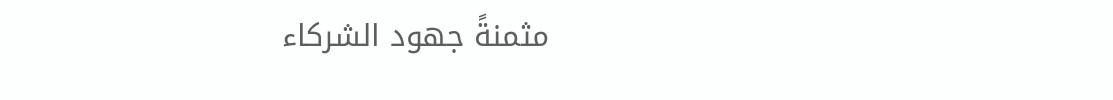مثمنةً جهود الشركاء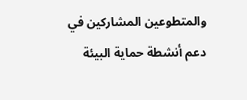والمتطوعين المشاركين في دعم أنشطة حماية البيئة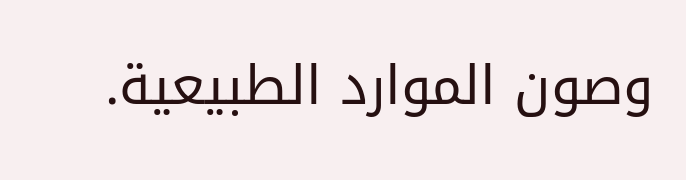وصون الموارد الطبيعية.